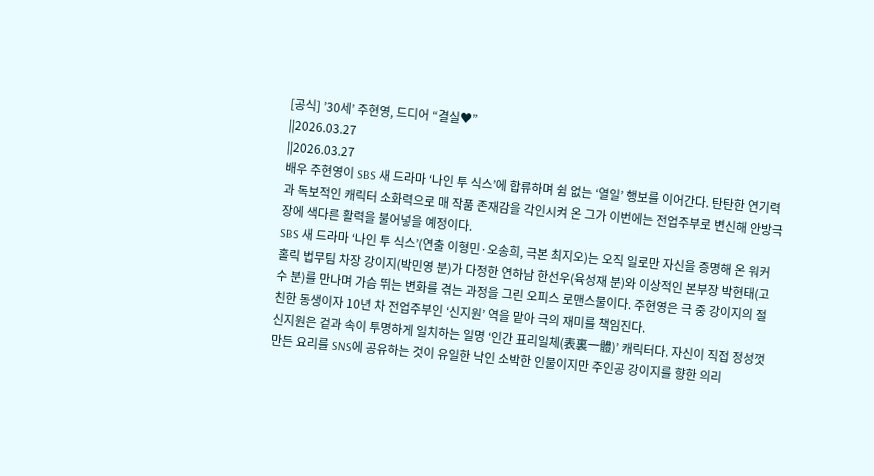[공식] ’30세’ 주현영, 드디어 “결실♥”
||2026.03.27
||2026.03.27
배우 주현영이 SBS 새 드라마 ‘나인 투 식스’에 합류하며 쉼 없는 ‘열일’ 행보를 이어간다. 탄탄한 연기력과 독보적인 캐릭터 소화력으로 매 작품 존재감을 각인시켜 온 그가 이번에는 전업주부로 변신해 안방극장에 색다른 활력을 불어넣을 예정이다.
SBS 새 드라마 ‘나인 투 식스’(연출 이형민·오송희, 극본 최지오)는 오직 일로만 자신을 증명해 온 워커홀릭 법무팀 차장 강이지(박민영 분)가 다정한 연하남 한선우(육성재 분)와 이상적인 본부장 박현태(고수 분)를 만나며 가슴 뛰는 변화를 겪는 과정을 그린 오피스 로맨스물이다. 주현영은 극 중 강이지의 절친한 동생이자 10년 차 전업주부인 ‘신지원’ 역을 맡아 극의 재미를 책임진다.
신지원은 겉과 속이 투명하게 일치하는 일명 ‘인간 표리일체(表裏一體)’ 캐릭터다. 자신이 직접 정성껏 만든 요리를 SNS에 공유하는 것이 유일한 낙인 소박한 인물이지만 주인공 강이지를 향한 의리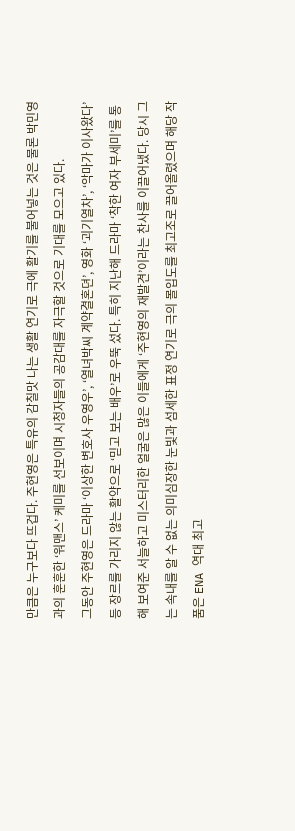만큼은 누구보다 뜨겁다. 주현영은 특유의 감칠맛 나는 생활 연기로 극에 활기를 불어넣는 것은 물론 박민영과의 훈훈한 ‘워맨스’ 케미를 선보이며 시청자들의 공감대를 자극할 것으로 기대를 모으고 있다.
그동안 주현영은 드라마 ‘이상한 변호사 우영우’, ‘열녀박씨 계약결혼뎐’, 영화 ‘괴기열차’, ‘악마가 이사왔다’ 등 장르를 가리지 않는 활약으로 ‘믿고 보는 배우’로 우뚝 섰다. 특히 지난해 드라마 ‘착한 여자 부세미’를 통해 보여준 서늘하고 미스터리한 얼굴은 많은 이들에게 ‘주현영의 재발견’이라는 찬사를 이끌어냈다. 당시 그는 속내를 알 수 없는 의미심장한 눈빛과 섬세한 표정 연기로 극의 몰입도를 최고조로 끌어올렸으며 해당 작품은 ENA 역대 최고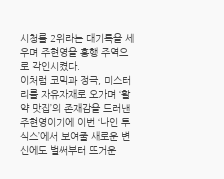시청률 2위라는 대기록을 세우며 주현영을 흥행 주역으로 각인시켰다.
이처럼 코믹과 정극, 미스터리를 자유자재로 오가며 ‘활약 맛집’의 존재감을 드러낸 주현영이기에 이번 ‘나인 투 식스’에서 보여줄 새로운 변신에도 벌써부터 뜨거운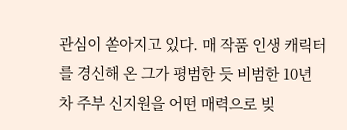관심이 쏟아지고 있다. 매 작품 인생 캐릭터를 경신해 온 그가 평범한 듯 비범한 10년 차 주부 신지원을 어떤 매력으로 빚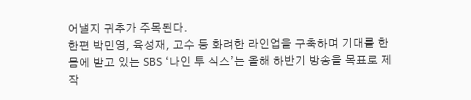어낼지 귀추가 주목된다.
한편 박민영, 육성재, 고수 등 화려한 라인업을 구축하며 기대를 한 몸에 받고 있는 SBS ‘나인 투 식스’는 올해 하반기 방송을 목표로 제작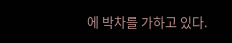에 박차를 가하고 있다.